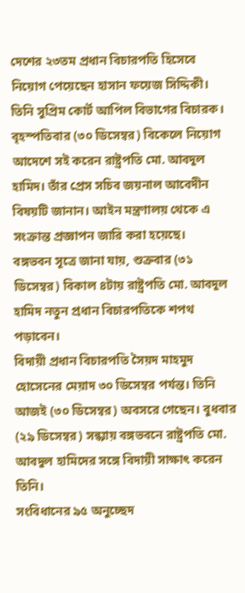দেশের ২৩তম প্রধান বিচারপতি হিসেবে নিয়োগ পেয়েছেন হাসান ফয়েজ সিদ্দিকী। তিনি সুপ্রিম কোর্ট আপিল বিভাগের বিচারক। বৃহস্পতিবার (৩০ ডিসেম্বর) বিকেলে নিয়োগ আদেশে সই করেন রাষ্ট্রপতি মো. আবদুল হামিদ। তাঁর প্রেস সচিব জয়নাল আবেদীন বিষয়টি জানান। আইন মন্ত্রণালয় থেকে এ সংক্রান্ত প্রজ্ঞাপন জারি করা হয়েছে।
বঙ্গভবন সূত্রে জানা যায়, শুক্রবার (৩১ ডিসেম্বর) বিকাল ৪টায় রাষ্ট্রপতি মো. আবদুল হামিদ নতুন প্রধান বিচারপতিকে শপথ পড়াবেন।
বিদায়ী প্রধান বিচারপতি সৈয়দ মাহমুদ হোসেনের মেয়াদ ৩০ ডিসেম্বর পর্যন্ত। তিনি আজই (৩০ ডিসেম্বর) অবসরে গেছেন। বুধবার (২৯ ডিসেম্বর) সন্ধ্যায় বঙ্গভবনে রাষ্ট্রপতি মো. আবদুল হামিদের সঙ্গে বিদায়ী সাক্ষাৎ করেন তিনি।
সংবিধানের ৯৫ অনুচ্ছেদ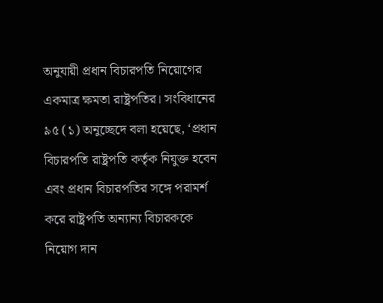অনুযায়ী প্রধান বিচারপতি নিয়োগের একমাত্র ক্ষমতা রাষ্ট্রপতির। সংবিধানের ৯৫ (১) অনুচ্ছেদে বলা হয়েছে, ‘প্রধান বিচারপতি রাষ্ট্রপতি কর্তৃক নিযুক্ত হবেন এবং প্রধান বিচারপতির সঙ্গে পরামর্শ করে রাষ্ট্রপতি অন্যান্য বিচারককে নিয়োগ দান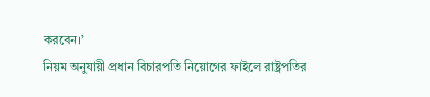করবেন।’
নিয়ম অনুযায়ী প্রধান বিচারপতি নিয়োগের ফাইলে রাষ্ট্রপতির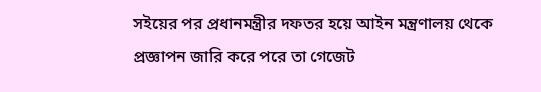সইয়ের পর প্রধানমন্ত্রীর দফতর হয়ে আইন মন্ত্রণালয় থেকে প্রজ্ঞাপন জারি করে পরে তা গেজেট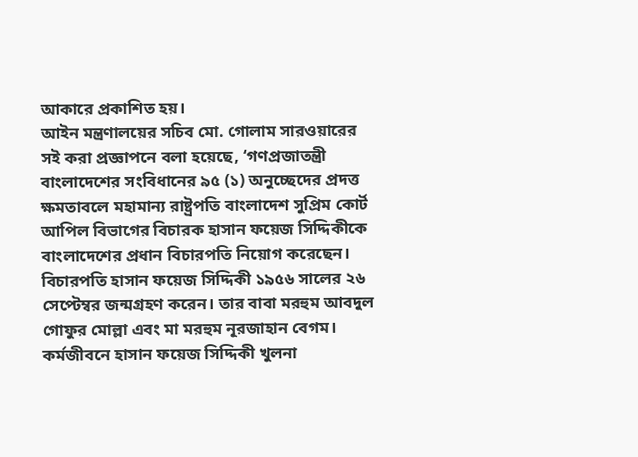আকারে প্রকাশিত হয়।
আইন মন্ত্রণালয়ের সচিব মো. গোলাম সারওয়ারের সই করা প্রজ্ঞাপনে বলা হয়েছে, ‘গণপ্রজাতন্ত্রী বাংলাদেশের সংবিধানের ৯৫ (১) অনুচ্ছেদের প্রদত্ত ক্ষমতাবলে মহামান্য রাষ্ট্রপতি বাংলাদেশ সুপ্রিম কোর্ট আপিল বিভাগের বিচারক হাসান ফয়েজ সিদ্দিকীকে বাংলাদেশের প্রধান বিচারপতি নিয়োগ করেছেন।
বিচারপতি হাসান ফয়েজ সিদ্দিকী ১৯৫৬ সালের ২৬ সেপ্টেম্বর জন্মগ্রহণ করেন। তার বাবা মরহুম আবদুল গোফুর মোল্লা এবং মা মরহুম নূরজাহান বেগম। কর্মজীবনে হাসান ফয়েজ সিদ্দিকী খুলনা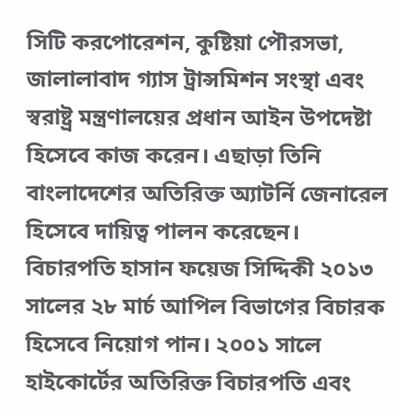সিটি করপোরেশন, কুষ্টিয়া পৌরসভা, জালালাবাদ গ্যাস ট্রান্সমিশন সংস্থা এবং স্বরাষ্ট্র মন্ত্রণালয়ের প্রধান আইন উপদেষ্টা হিসেবে কাজ করেন। এছাড়া তিনি বাংলাদেশের অতিরিক্ত অ্যাটর্নি জেনারেল হিসেবে দায়িত্ব পালন করেছেন।
বিচারপতি হাসান ফয়েজ সিদ্দিকী ২০১৩ সালের ২৮ মার্চ আপিল বিভাগের বিচারক হিসেবে নিয়োগ পান। ২০০১ সালে হাইকোর্টের অতিরিক্ত বিচারপতি এবং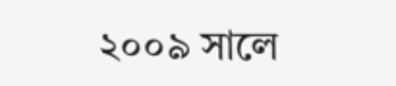২০০৯ সালে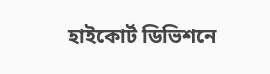হাইকোর্ট ডিভিশনে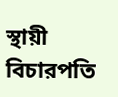স্থায়ী বিচারপতি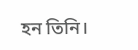হন তিনি।